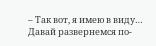– Так вот, я имею в виду… Давай развернемся по-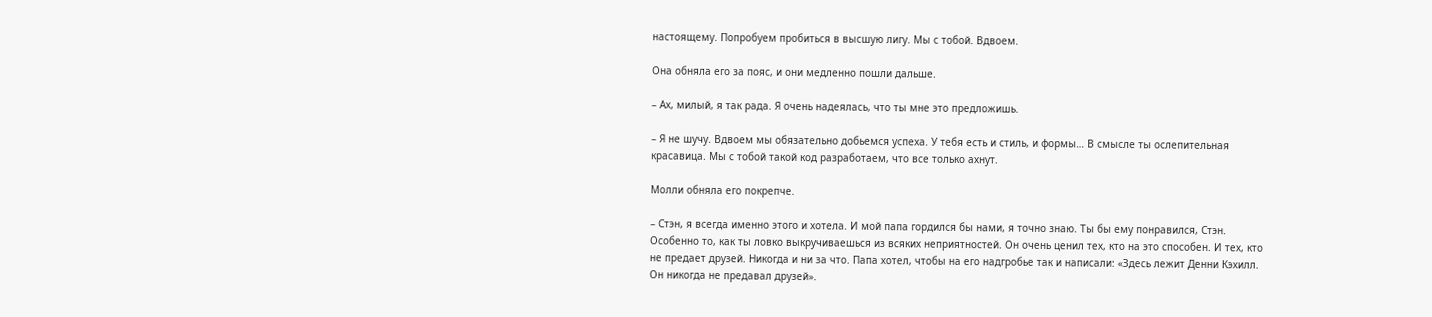настоящему. Попробуем пробиться в высшую лигу. Мы с тобой. Вдвоем.

Она обняла его за пояс, и они медленно пошли дальше.

– Ах, милый, я так рада. Я очень надеялась, что ты мне это предложишь.

– Я не шучу. Вдвоем мы обязательно добьемся успеха. У тебя есть и стиль, и формы… В смысле ты ослепительная красавица. Мы с тобой такой код разработаем, что все только ахнут.

Молли обняла его покрепче.

– Стэн, я всегда именно этого и хотела. И мой папа гордился бы нами, я точно знаю. Ты бы ему понравился, Стэн. Особенно то, как ты ловко выкручиваешься из всяких неприятностей. Он очень ценил тех, кто на это способен. И тех, кто не предает друзей. Никогда и ни за что. Папа хотел, чтобы на его надгробье так и написали: «Здесь лежит Денни Кэхилл. Он никогда не предавал друзей».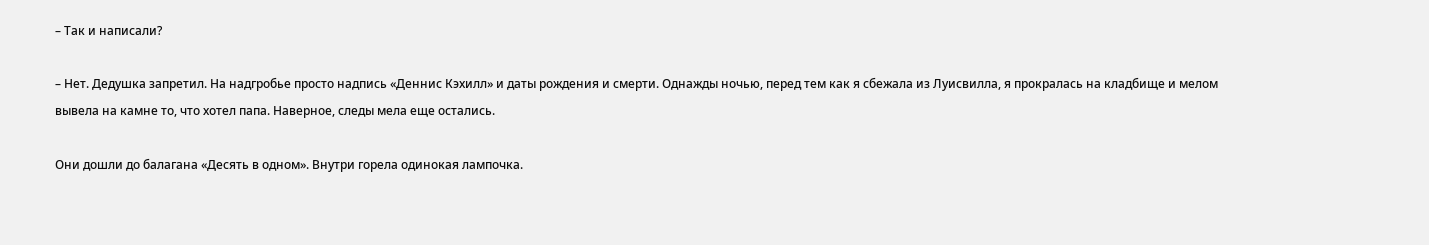– Так и написали?

– Нет. Дедушка запретил. На надгробье просто надпись «Деннис Кэхилл» и даты рождения и смерти. Однажды ночью, перед тем как я сбежала из Луисвилла, я прокралась на кладбище и мелом вывела на камне то, что хотел папа. Наверное, следы мела еще остались.

Они дошли до балагана «Десять в одном». Внутри горела одинокая лампочка.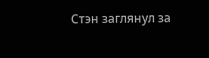Стэн заглянул за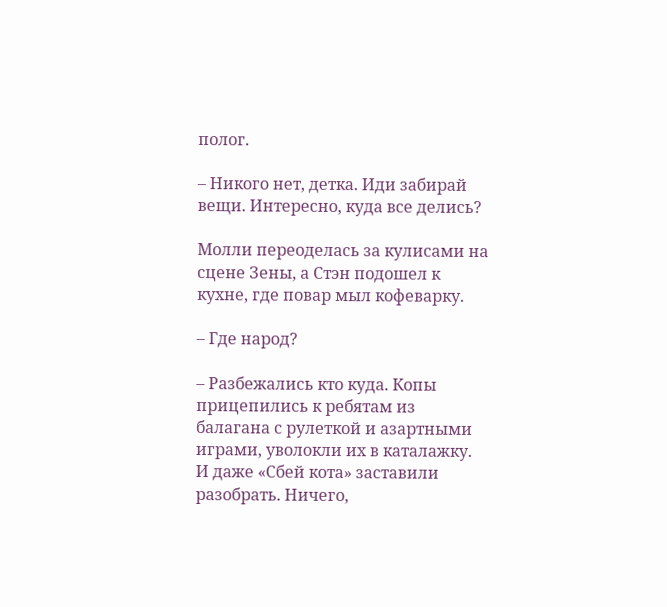полог.

– Никого нет, детка. Иди забирай вещи. Интересно, куда все делись?

Молли переоделась за кулисами на сцене Зены, а Стэн подошел к кухне, где повар мыл кофеварку.

– Где народ?

– Разбежались кто куда. Копы прицепились к ребятам из балагана с рулеткой и азартными играми, уволокли их в каталажку. И даже «Сбей кота» заставили разобрать. Ничего,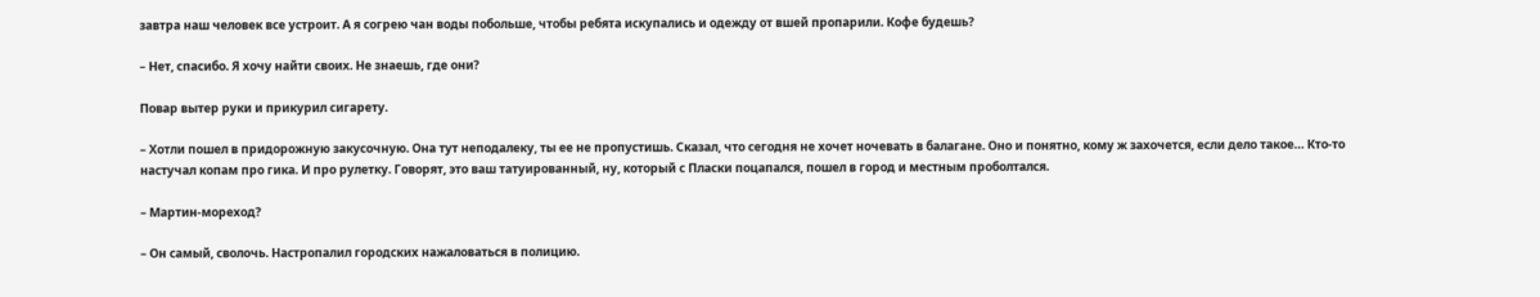завтра наш человек все устроит. А я согрею чан воды побольше, чтобы ребята искупались и одежду от вшей пропарили. Кофе будешь?

– Нет, спасибо. Я хочу найти своих. Не знаешь, где они?

Повар вытер руки и прикурил сигарету.

– Хотли пошел в придорожную закусочную. Она тут неподалеку, ты ее не пропустишь. Сказал, что сегодня не хочет ночевать в балагане. Оно и понятно, кому ж захочется, если дело такое… Кто-то настучал копам про гика. И про рулетку. Говорят, это ваш татуированный, ну, который с Пласки поцапался, пошел в город и местным проболтался.

– Мартин-мореход?

– Он самый, сволочь. Настропалил городских нажаловаться в полицию.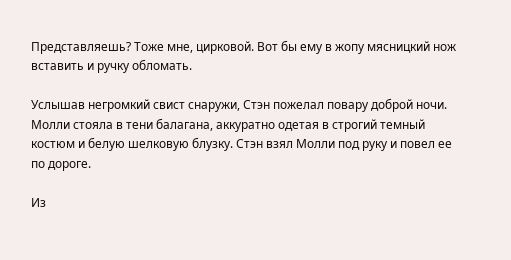Представляешь? Тоже мне, цирковой. Вот бы ему в жопу мясницкий нож вставить и ручку обломать.

Услышав негромкий свист снаружи, Стэн пожелал повару доброй ночи. Молли стояла в тени балагана, аккуратно одетая в строгий темный костюм и белую шелковую блузку. Стэн взял Молли под руку и повел ее по дороге.

Из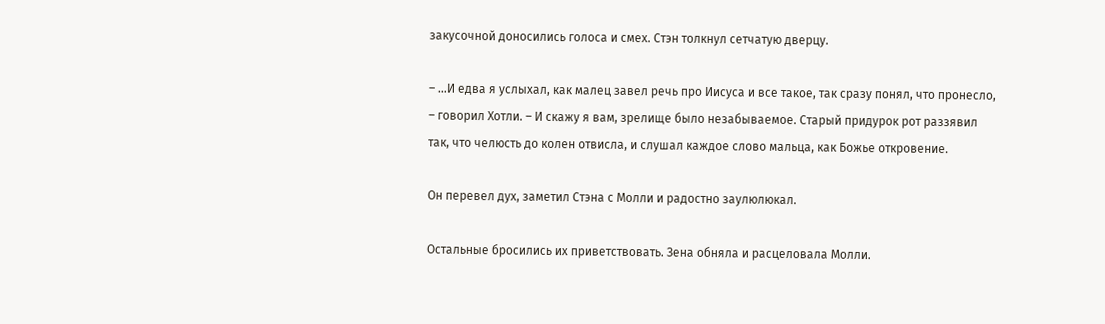закусочной доносились голоса и смех. Стэн толкнул сетчатую дверцу.

– …И едва я услыхал, как малец завел речь про Иисуса и все такое, так сразу понял, что пронесло, – говорил Хотли. – И скажу я вам, зрелище было незабываемое. Старый придурок рот раззявил так, что челюсть до колен отвисла, и слушал каждое слово мальца, как Божье откровение.

Он перевел дух, заметил Стэна с Молли и радостно заулюлюкал.

Остальные бросились их приветствовать. Зена обняла и расцеловала Молли.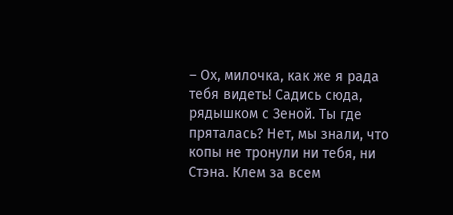– Ох, милочка, как же я рада тебя видеть! Садись сюда, рядышком с Зеной. Ты где пряталась? Нет, мы знали, что копы не тронули ни тебя, ни Стэна. Клем за всем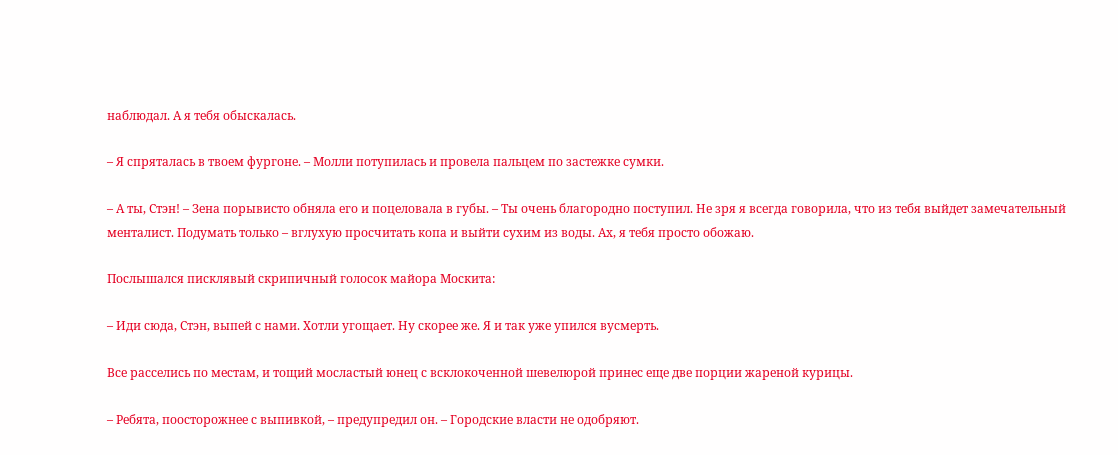наблюдал. А я тебя обыскалась.

– Я спряталась в твоем фургоне. – Молли потупилась и провела пальцем по застежке сумки.

– А ты, Стэн! – Зена порывисто обняла его и поцеловала в губы. – Ты очень благородно поступил. Не зря я всегда говорила, что из тебя выйдет замечательный менталист. Подумать только – вглухую просчитать копа и выйти сухим из воды. Ах, я тебя просто обожаю.

Послышался писклявый скрипичный голосок майора Москита:

– Иди сюда, Стэн, выпей с нами. Хотли угощает. Ну скорее же. Я и так уже упился вусмерть.

Все расселись по местам, и тощий мосластый юнец с всклокоченной шевелюрой принес еще две порции жареной курицы.

– Ребята, поосторожнее с выпивкой, – предупредил он. – Городские власти не одобряют.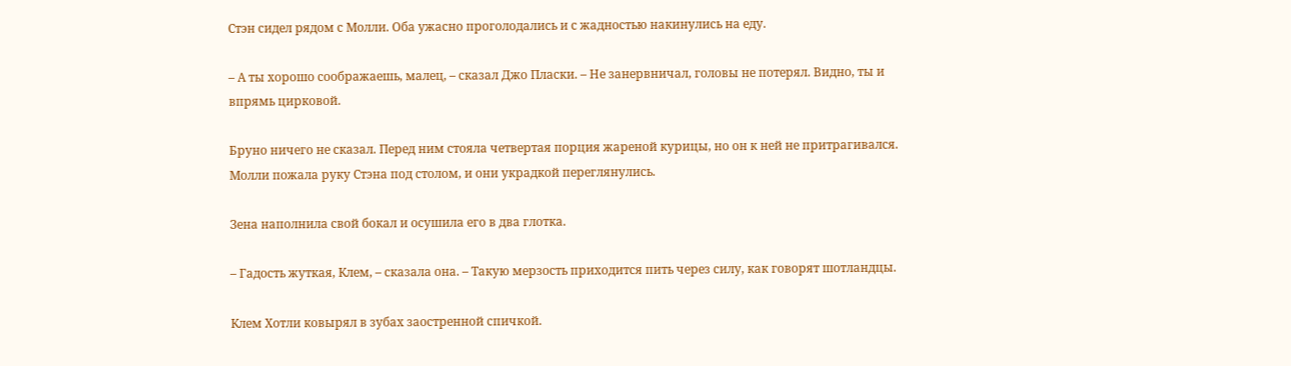Стэн сидел рядом с Молли. Оба ужасно проголодались и с жадностью накинулись на еду.

– А ты хорошо соображаешь, малец, – сказал Джо Пласки. – Не занервничал, головы не потерял. Видно, ты и впрямь цирковой.

Бруно ничего не сказал. Перед ним стояла четвертая порция жареной курицы, но он к ней не притрагивался. Молли пожала руку Стэна под столом, и они украдкой переглянулись.

Зена наполнила свой бокал и осушила его в два глотка.

– Гадость жуткая, Клем, – сказала она. – Такую мерзость приходится пить через силу, как говорят шотландцы.

Клем Хотли ковырял в зубах заостренной спичкой.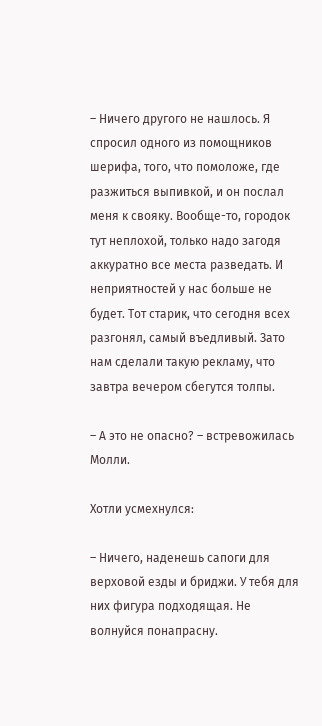– Ничего другого не нашлось. Я спросил одного из помощников шерифа, того, что помоложе, где разжиться выпивкой, и он послал меня к свояку. Вообще-то, городок тут неплохой, только надо загодя аккуратно все места разведать. И неприятностей у нас больше не будет. Тот старик, что сегодня всех разгонял, самый въедливый. Зато нам сделали такую рекламу, что завтра вечером сбегутся толпы.

– А это не опасно? – встревожилась Молли.

Хотли усмехнулся:

– Ничего, наденешь сапоги для верховой езды и бриджи. У тебя для них фигура подходящая. Не волнуйся понапрасну.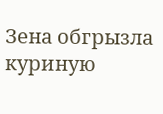Зена обгрызла куриную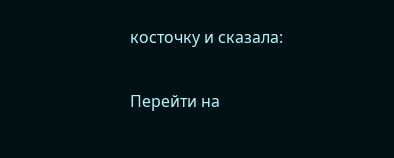косточку и сказала:

Перейти на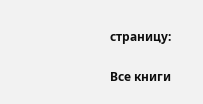страницу:

Все книги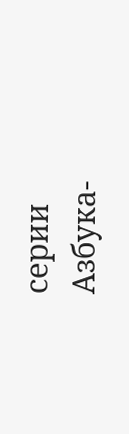серии Азбука-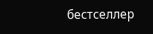бестселлер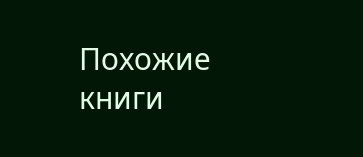Похожие книги